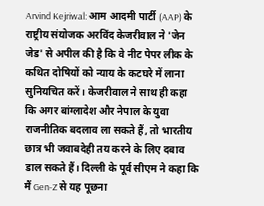Arvind Kejriwal: आम आदमी पार्टी (AAP) के राष्ट्रीय संयोजक अरविंद केजरीवाल ने 'जेन जेड' से अपील की है कि वे नीट पेपर लीक के कथित दोषियों को न्याय के कटघरे में लाना सुनियचित करें। केजरीवाल ने साथ ही कहा कि अगर बांग्लादेश और नेपाल के युवा राजनीतिक बदलाव ला सकते हैं, तो भारतीय छात्र भी जवाबदेही तय करने के लिए दबाव डाल सकते हैं। दिल्ली के पूर्व सीएम ने कहा कि मैं Gen-Z से यह पूछना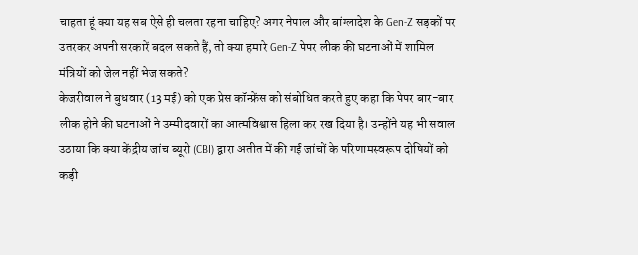चाहता हूं क्या यह सब ऐसे ही चलता रहना चाहिए? अगर नेपाल और बांग्लादेश के Gen-Z सड़कों पर उतरकर अपनी सरकारें बदल सकते हैं, तो क्या हमारे Gen-Z पेपर लीक की घटनाओं में शामिल मंत्रियों को जेल नहीं भेज सकते?
केजरीवाल ने बुधवार (13 मई) को एक प्रेस कॉन्फ्रेंस को संबोधित करते हुए कहा कि पेपर बार-बार लीक होने की घटनाओं ने उम्मीदवारों का आत्मविश्वास हिला कर रख दिया है। उन्होंने यह भी सवाल उठाया कि क्या केंद्रीय जांच ब्यूरो (CBI) द्वारा अतीत में की गई जांचों के परिणामस्वरूप दोषियों को कड़ी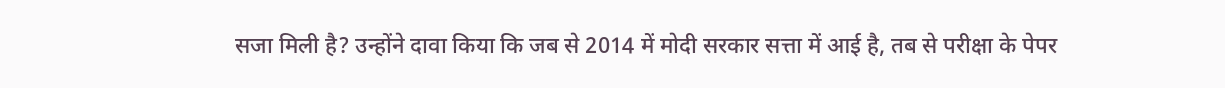सजा मिली है? उन्होंने दावा किया कि जब से 2014 में मोदी सरकार सत्ता में आई है, तब से परीक्षा के पेपर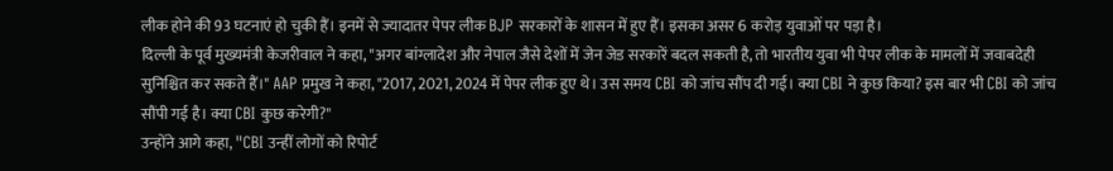लीक होने की 93 घटनाएं हो चुकी हैं। इनमें से ज्यादातर पेपर लीक BJP सरकारों के शासन में हुए हैं। इसका असर 6 करोड़ युवाओं पर पड़ा है।
दिल्ली के पूर्व मुख्यमंत्री केजरीवाल ने कहा, "अगर बांग्लादेश और नेपाल जैसे देशों में जेन जेड सरकारें बदल सकती है, तो भारतीय युवा भी पेपर लीक के मामलों में जवाबदेही सुनिश्चित कर सकते हैं।" AAP प्रमुख ने कहा, "2017, 2021, 2024 में पेपर लीक हुए थे। उस समय CBI को जांच सौंप दी गई। क्या CBI ने कुछ किया? इस बार भी CBI को जांच सौंपी गई है। क्या CBI कुछ करेगी?"
उन्होंने आगे कहा, "CBI उन्हीं लोगों को रिपोर्ट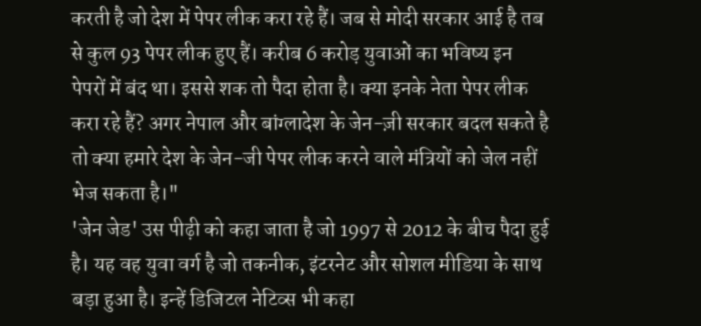करती है जो देश में पेपर लीक करा रहे हैं। जब से मोदी सरकार आई है तब से कुल 93 पेपर लीक हुए हैं। करीब 6 करोड़ युवाओं का भविष्य इन पेपरों में बंद था। इससे शक तो पैदा होता है। क्या इनके नेता पेपर लीक करा रहे हैं? अगर नेपाल और बांग्लादेश के जेन-ज़ी सरकार बदल सकते है तो क्या हमारे देश के जेन-जी पेपर लीक करने वाले मंत्रियों को जेल नहीं भेज सकता है।"
'जेन जेड' उस पीढ़ी को कहा जाता है जो 1997 से 2012 के बीच पैदा हुई है। यह वह युवा वर्ग है जो तकनीक, इंटरनेट और सोशल मीडिया के साथ बड़ा हुआ है। इन्हें डिजिटल नेटिव्स भी कहा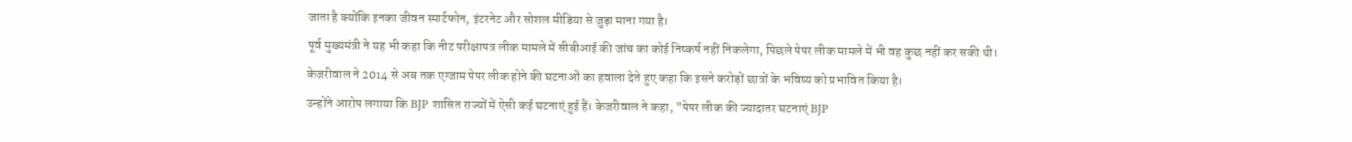जाता है क्योंकि इनका जीवन स्मार्टफोन, इंटरनेट और सोशल मीडिया से जुड़ा माना गया है।
पूर्व मुख्यमंत्री ने यह भी कहा कि नीट परीक्षापत्र लीक मामले में सीबीआई की जांच का कोई निष्कर्ष नहीं निकलेगा, पिछले पेपर लीक मामले में भी वह कुछ नहीं कर सकी थी। केजरीवाल ने 2014 से अब तक एग्जाम पेपर लीक होने की घटनाओं का हवाला देते हुए कहा कि इसने करोड़ों छात्रों के भविष्य को प्रभावित किया है।
उन्होंने आरोप लगाया कि BJP शासित राज्यों में ऐसी कई घटनाएं हुई हैं। केजरीवाल ने कहा, "पेपर लीक की ज्यादातर घटनाएं BJP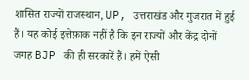शासित राज्यों राजस्थान, UP, उत्तराखंड और गुजरात में हुई हैं। यह कोई इत्तेफ़ाक नहीं है कि इन राज्यों और केंद्र दोनों जगह BJP की ही सरकारें हैं। हमें ऐसी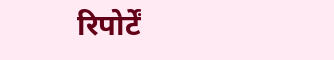रिपोर्टें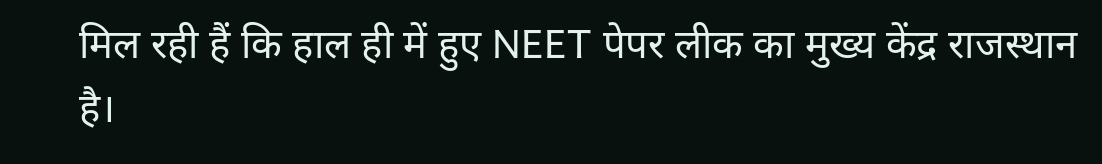मिल रही हैं कि हाल ही में हुए NEET पेपर लीक का मुख्य केंद्र राजस्थान है।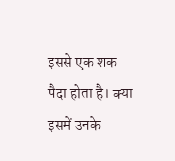इससे एक शक पैदा होता है। क्या इसमें उनके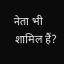नेता भी शामिल हैं?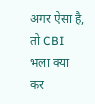अगर ऐसा है, तो CBI भला क्या कर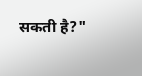सकती है?"